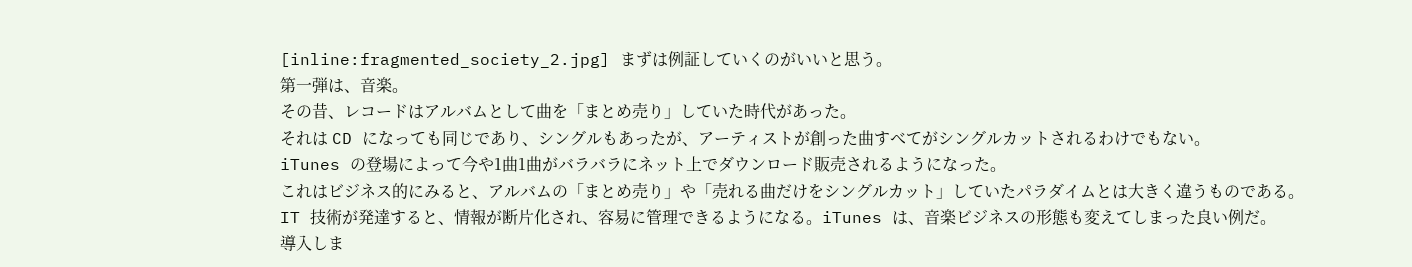[inline:fragmented_society_2.jpg] まずは例証していくのがいいと思う。
第一弾は、音楽。
その昔、レコードはアルバムとして曲を「まとめ売り」していた時代があった。
それは CD になっても同じであり、シングルもあったが、アーティストが創った曲すべてがシングルカットされるわけでもない。
iTunes の登場によって今や1曲1曲がバラバラにネット上でダウンロード販売されるようになった。
これはビジネス的にみると、アルバムの「まとめ売り」や「売れる曲だけをシングルカット」していたパラダイムとは大きく違うものである。
IT 技術が発達すると、情報が断片化され、容易に管理できるようになる。iTunes は、音楽ビジネスの形態も変えてしまった良い例だ。
導入しま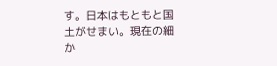す。日本はもともと国土がせまい。現在の細か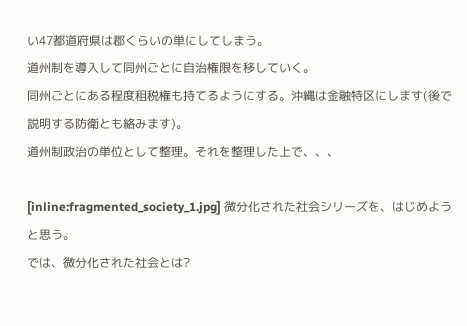い47都道府県は郡くらいの単にしてしまう。
道州制を導入して同州ごとに自治権限を移していく。
同州ごとにある程度租税権も持てるようにする。沖縄は金融特区にします(後で説明する防衛とも絡みます)。
道州制政治の単位として整理。それを整理した上で、、、

[inline:fragmented_society_1.jpg] 微分化された社会シリーズを、はじめようと思う。
では、微分化された社会とは?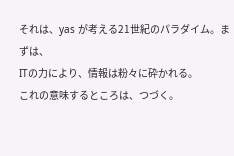それは、yas が考える21世紀のパラダイム。まずは、
ITの力により、情報は粉々に砕かれる。
これの意味するところは、つづく。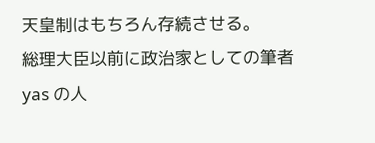天皇制はもちろん存続させる。
総理大臣以前に政治家としての筆者 yas の人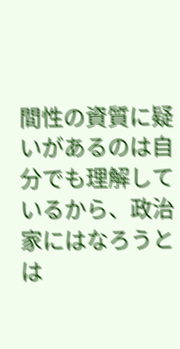間性の資質に疑いがあるのは自分でも理解しているから、政治家にはなろうとは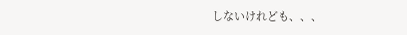しないけれども、、、